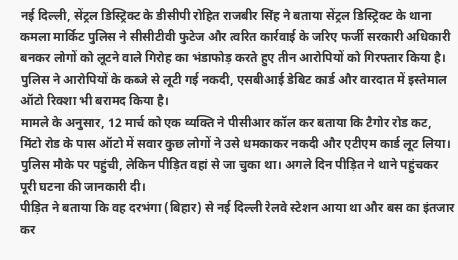नई दिल्ली, सेंट्रल डिस्ट्रिक्ट के डीसीपी रोहित राजबीर सिंह ने बताया सेंट्रल डिस्ट्रिक्ट के थाना कमला मार्किट पुलिस ने सीसीटीवी फुटेज और त्वरित कार्रवाई के जरिए फर्जी सरकारी अधिकारी बनकर लोगों को लूटने वाले गिरोह का भंडाफोड़ करते हुए तीन आरोपियों को गिरफ्तार किया है। पुलिस ने आरोपियों के कब्जे से लूटी गई नकदी, एसबीआई डेबिट कार्ड और वारदात में इस्तेमाल ऑटो रिक्शा भी बरामद किया है।
मामले के अनुसार, 12 मार्च को एक व्यक्ति ने पीसीआर कॉल कर बताया कि टैगोर रोड कट, मिंटो रोड के पास ऑटो में सवार कुछ लोगों ने उसे धमकाकर नकदी और एटीएम कार्ड लूट लिया। पुलिस मौके पर पहुंची, लेकिन पीड़ित वहां से जा चुका था। अगले दिन पीड़ित ने थाने पहुंचकर पूरी घटना की जानकारी दी।
पीड़ित ने बताया कि वह दरभंगा (बिहार) से नई दिल्ली रेलवे स्टेशन आया था और बस का इंतजार कर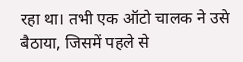रहा था। तभी एक ऑटो चालक ने उसे बैठाया, जिसमें पहले से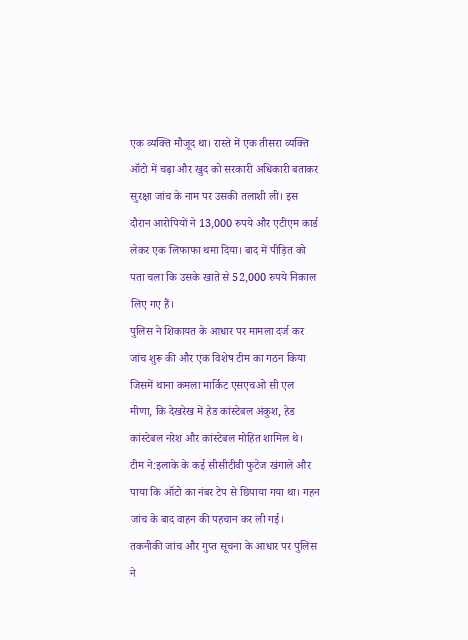एक व्यक्ति मौजूद था। रास्ते में एक तीसरा व्यक्ति ऑटो में चढ़ा और खुद को सरकारी अधिकारी बताकर सुरक्षा जांच के नाम पर उसकी तलाशी ली। इस दौरान आरोपियों ने 13,000 रुपये और एटीएम कार्ड लेकर एक लिफाफा थमा दिया। बाद में पीड़ित को पता चला कि उसके खाते से 52,000 रुपये निकाल लिए गए हैं।
पुलिस ने शिकायत के आधार पर मामला दर्ज कर जांच शुरू की और एक विशेष टीम का गठन किया जिसमें थाना कमला मार्किट एसएचओ सी एल मीणा, कि देखरेख में हेड कांस्टेबल अंकुश, हेड कांस्टेबल नरेश और कांस्टेबल मोहित शामिल थे। टीम ने:इलाके के कई सीसीटीवी फुटेज खंगाले और पाया कि ऑटो का नंबर टेप से छिपाया गया था। गहन जांच के बाद वाहन की पहचान कर ली गई।
तकनीकी जांच और गुप्त सूचना के आधार पर पुलिस ने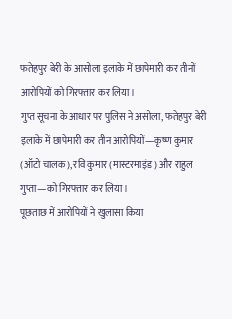फतेहपुर बेरी के आसोला इलाके में छापेमारी कर तीनों आरोपियों को गिरफ्तार कर लिया।
गुप्त सूचना के आधार पर पुलिस ने असोला, फतेहपुर बेरी इलाके में छापेमारी कर तीन आरोपियों—कृष्ण कुमार (ऑटो चालक), रवि कुमार (मास्टरमाइंड) और राहुल गुप्ता—को गिरफ्तार कर लिया।
पूछताछ में आरोपियों ने खुलासा किया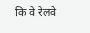कि वे रेलवे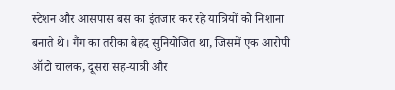स्टेशन और आसपास बस का इंतजार कर रहे यात्रियों को निशाना बनाते थे। गैंग का तरीका बेहद सुनियोजित था, जिसमें एक आरोपी ऑटो चालक, दूसरा सह-यात्री और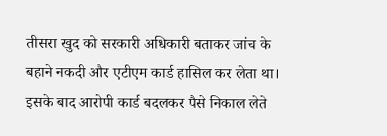तीसरा खुद को सरकारी अधिकारी बताकर जांच के बहाने नकदी और एटीएम कार्ड हासिल कर लेता था। इसके बाद आरोपी कार्ड बदलकर पैसे निकाल लेते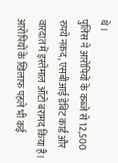थे।
पुलिस ने आरोपियों के कब्जे से 12,500 रुपये नकद, एसबीआई डेबिट कार्ड और वारदात में इस्तेमाल ऑटो बरामद किया है। आरोपियों के खिलाफ पहले भी कई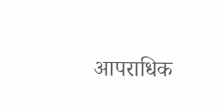आपराधिक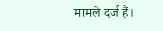मामले दर्ज हैं।